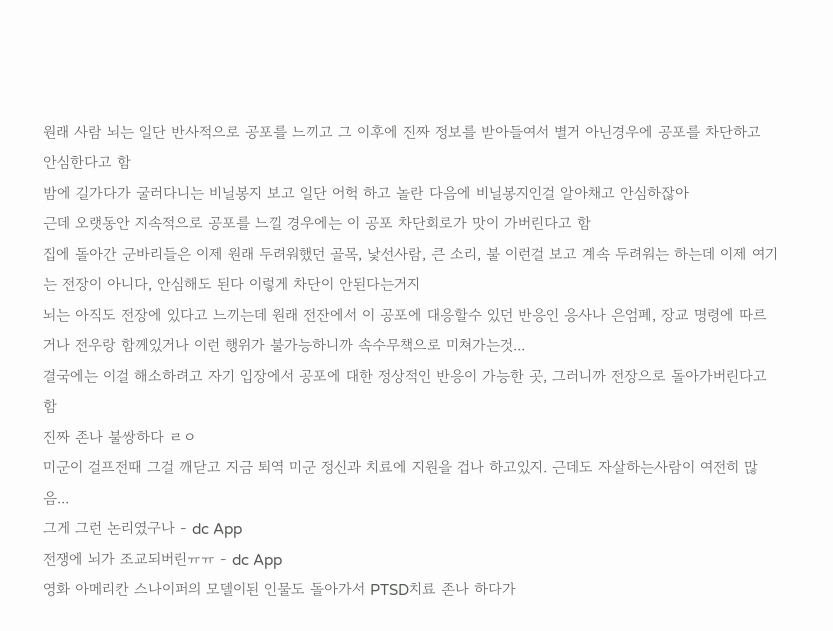원래 사람 뇌는 일단 반사적으로 공포를 느끼고 그 이후에 진짜 정보를 받아들여서 별거 아닌경우에 공포를 차단하고 안심한다고 함
밤에 길가다가 굴러다니는 비닐봉지 보고 일단 어헉 하고 놀란 다음에 비닐봉지인걸 알아채고 안심하잖아
근데 오랫동안 지속적으로 공포를 느낄 경우에는 이 공포 차단회로가 맛이 가버린다고 함
집에 돌아간 군바리들은 이제 원래 두려워했던 골목, 낯선사람, 큰 소리, 불 이런걸 보고 계속 두려워는 하는데 이제 여기는 전장이 아니다, 안심해도 된다 이렇게 차단이 안된다는거지
뇌는 아직도 전장에 있다고 느끼는데 원래 전잔에서 이 공포에 대응할수 있던 반응인 응사나 은엄폐, 장교 명령에 따르거나 전우랑 함께있거나 이런 행위가 불가능하니까 속수무책으로 미쳐가는것...
결국에는 이걸 해소하려고 자기 입장에서 공포에 대한 정상적인 반응이 가능한 곳, 그러니까 전장으로 돌아가버린다고 함
진짜 존나 불쌍하다 ㄹㅇ
미군이 걸프전때 그걸 깨닫고 지금 퇴역 미군 정신과 치료에 지원을 겁나 하고있지. 근데도 자살하는사람이 여전히 많음...
그게 그런 논리였구나 - dc App
전쟁에 뇌가 조교되버린ㅠㅠ - dc App
영화 아메리칸 스나이퍼의 모델이된 인물도 돌아가서 PTSD치료 존나 하다가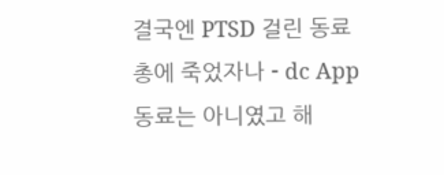결국엔 PTSD 걸린 동료 총에 죽었자나 - dc App
동료는 아니였고 해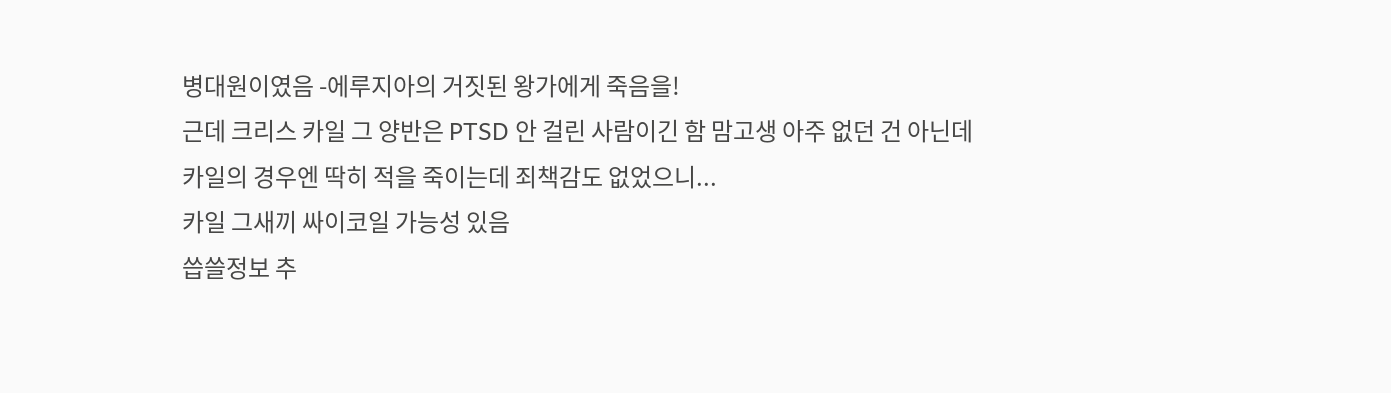병대원이였음 -에루지아의 거짓된 왕가에게 죽음을!
근데 크리스 카일 그 양반은 PTSD 안 걸린 사람이긴 함 맘고생 아주 없던 건 아닌데
카일의 경우엔 딱히 적을 죽이는데 죄책감도 없었으니...
카일 그새끼 싸이코일 가능성 있음
씁쓸정보 추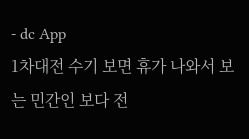- dc App
1차대전 수기 보면 휴가 나와서 보는 민간인 보다 전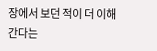장에서 보던 적이 더 이해간다는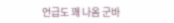언급도 꽤 나옴 군바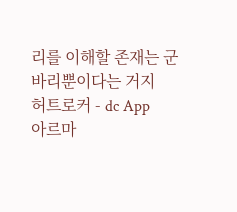리를 이해할 존재는 군바리뿐이다는 거지
허트로커 - dc App
아르마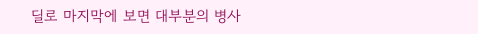딜로 마지막에 보면 대부분의 병사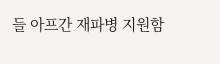들 아프간 재파병 지원함